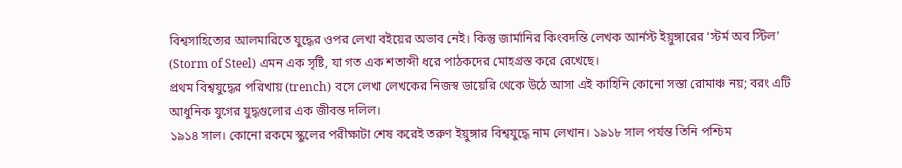বিশ্বসাহিত্যের আলমারিতে যুদ্ধের ওপর লেখা বইয়ের অভাব নেই। কিন্তু জার্মানির কিংবদন্তি লেখক আর্নস্ট ইয়ুঙ্গারের ‘স্টর্ম অব স্টিল’ (Storm of Steel) এমন এক সৃষ্টি, যা গত এক শতাব্দী ধরে পাঠকদের মোহগ্রস্ত করে রেখেছে।
প্রথম বিশ্বযুদ্ধের পরিখায় (trench) বসে লেখা লেখকের নিজস্ব ডায়েরি থেকে উঠে আসা এই কাহিনি কোনো সস্তা রোমাঞ্চ নয়; বরং এটি আধুনিক যুগের যুদ্ধগুলোর এক জীবন্ত দলিল।
১৯১৪ সাল। কোনো রকমে স্কুলের পরীক্ষাটা শেষ করেই তরুণ ইয়ুঙ্গার বিশ্বযুদ্ধে নাম লেখান। ১৯১৮ সাল পর্যন্ত তিনি পশ্চিম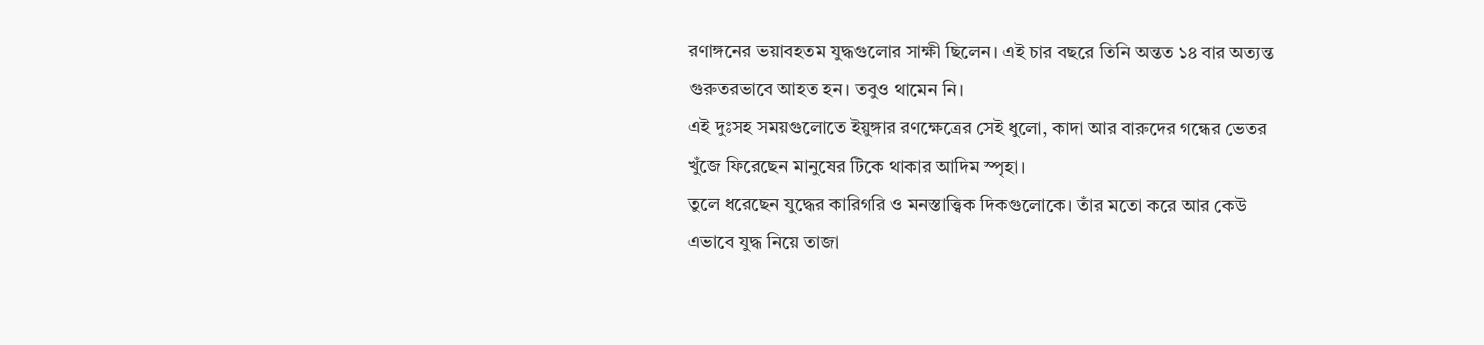রণাঙ্গনের ভয়াবহতম যুদ্ধগুলোর সাক্ষী ছিলেন। এই চার বছরে তিনি অন্তত ১৪ বার অত্যন্ত গুরুতরভাবে আহত হন। তবুও থামেন নি।
এই দুঃসহ সময়গুলোতে ইয়ুঙ্গার রণক্ষেত্রের সেই ধুলো, কাদা আর বারুদের গন্ধের ভেতর খুঁজে ফিরেছেন মানুষের টিকে থাকার আদিম স্পৃহা।
তুলে ধরেছেন যুদ্ধের কারিগরি ও মনস্তাত্ত্বিক দিকগুলোকে। তাঁর মতো করে আর কেউ এভাবে যুদ্ধ নিয়ে তাজা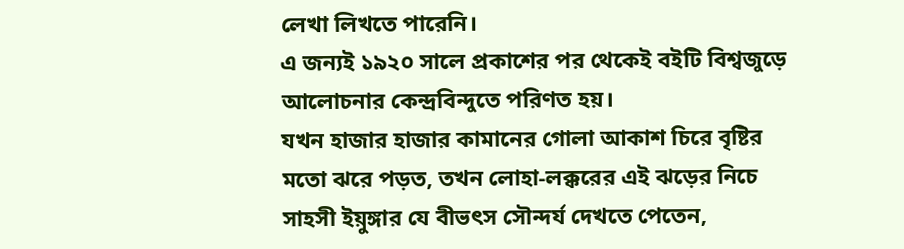লেখা লিখতে পারেনি।
এ জন্যই ১৯২০ সালে প্রকাশের পর থেকেই বইটি বিশ্বজুড়ে আলোচনার কেন্দ্রবিন্দুতে পরিণত হয়।
যখন হাজার হাজার কামানের গোলা আকাশ চিরে বৃষ্টির মতো ঝরে পড়ত, তখন লোহা-লক্করের এই ঝড়ের নিচে সাহসী ইয়ুঙ্গার যে বীভৎস সৌন্দর্য দেখতে পেতেন,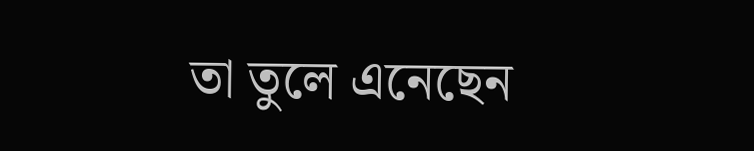তা তুলে এনেছেন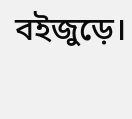বইজুড়ে।